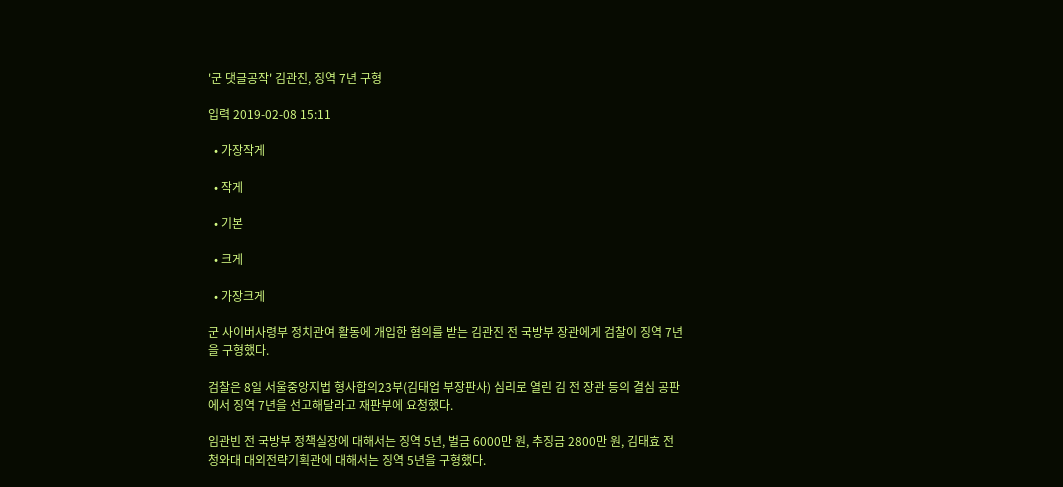'군 댓글공작' 김관진, 징역 7년 구형

입력 2019-02-08 15:11

  • 가장작게

  • 작게

  • 기본

  • 크게

  • 가장크게

군 사이버사령부 정치관여 활동에 개입한 혐의를 받는 김관진 전 국방부 장관에게 검찰이 징역 7년을 구형했다.

검찰은 8일 서울중앙지법 형사합의23부(김태업 부장판사) 심리로 열린 김 전 장관 등의 결심 공판에서 징역 7년을 선고해달라고 재판부에 요청했다.

임관빈 전 국방부 정책실장에 대해서는 징역 5년, 벌금 6000만 원, 추징금 2800만 원, 김태효 전 청와대 대외전략기획관에 대해서는 징역 5년을 구형했다.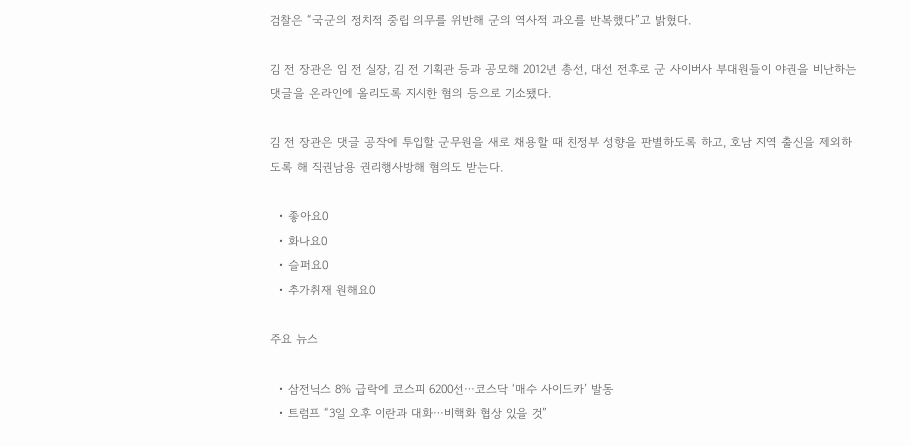검찰은 “국군의 정치적 중립 의무를 위반해 군의 역사적 과오를 반복했다”고 밝혔다.

김 전 장관은 임 전 실장, 김 전 기획관 등과 공모해 2012년 총선, 대선 전후로 군 사이버사 부대원들이 야권을 비난하는 댓글을 온라인에 올리도록 지시한 혐의 등으로 기소됐다.

김 전 장관은 댓글 공작에 투입할 군무원을 새로 채용할 때 친정부 성향을 판별하도록 하고, 호남 지역 출신을 제외하도록 해 직권남용 권리행사방해 혐의도 받는다.

  • 좋아요0
  • 화나요0
  • 슬퍼요0
  • 추가취재 원해요0

주요 뉴스

  • 삼전닉스 8% 급락에 코스피 6200선⋯코스닥 ‘매수 사이드카’ 발동
  • 트럼프 “3일 오후 이란과 대화⋯비핵화 협상 있을 것”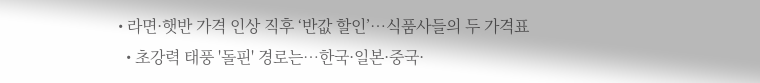• 라면·햇반 가격 인상 직후 ‘반값 할인’…식품사들의 두 가격표
  • 초강력 태풍 '돌핀' 경로는…한국·일본·중국·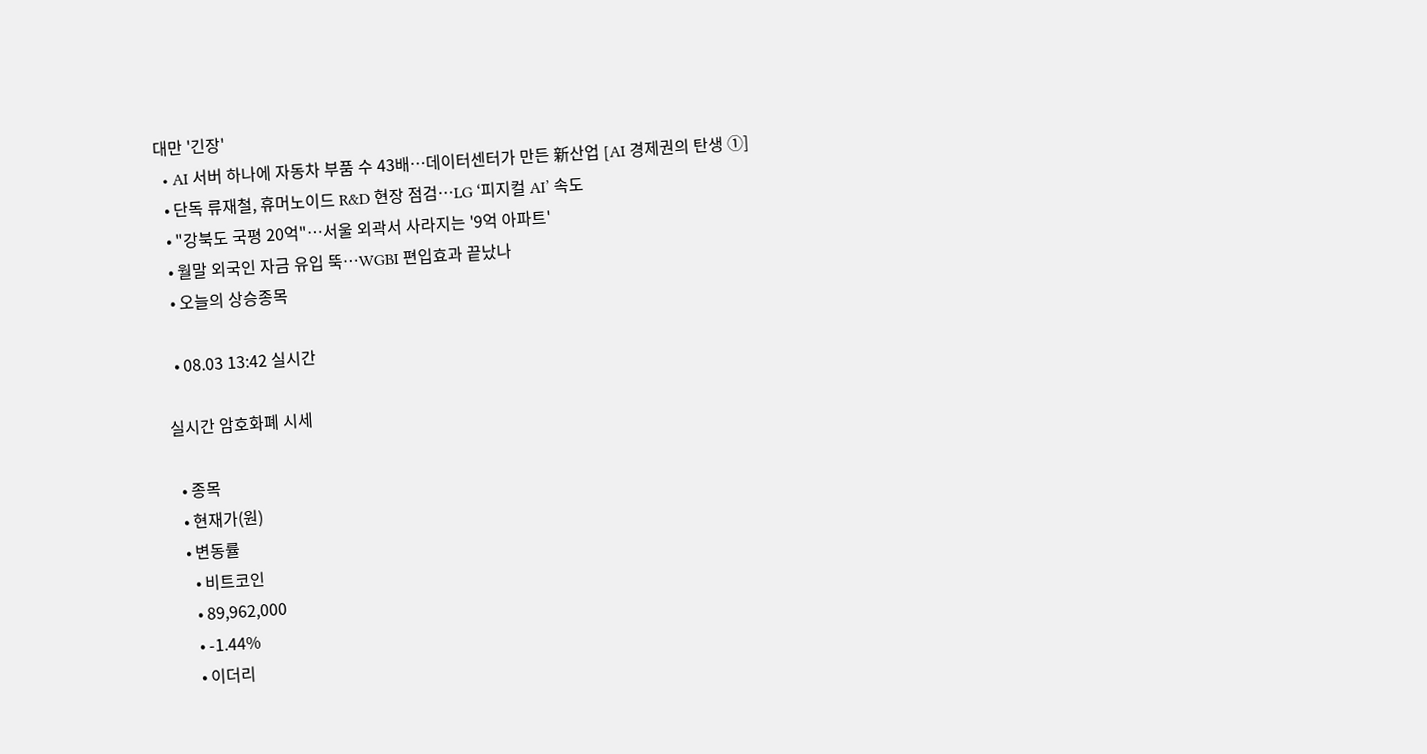대만 '긴장'
  • AI 서버 하나에 자동차 부품 수 43배…데이터센터가 만든 新산업 [AI 경제권의 탄생 ①]
  • 단독 류재철, 휴머노이드 R&D 현장 점검…LG ‘피지컬 AI’ 속도
  • "강북도 국평 20억"⋯서울 외곽서 사라지는 '9억 아파트'
  • 월말 외국인 자금 유입 뚝…WGBI 편입효과 끝났나
  • 오늘의 상승종목

  • 08.03 13:42 실시간

실시간 암호화폐 시세

  • 종목
  • 현재가(원)
  • 변동률
    • 비트코인
    • 89,962,000
    • -1.44%
    • 이더리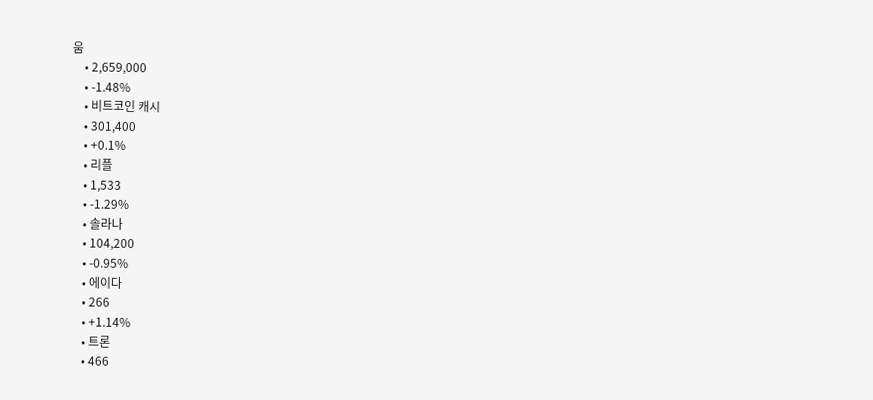움
    • 2,659,000
    • -1.48%
    • 비트코인 캐시
    • 301,400
    • +0.1%
    • 리플
    • 1,533
    • -1.29%
    • 솔라나
    • 104,200
    • -0.95%
    • 에이다
    • 266
    • +1.14%
    • 트론
    • 466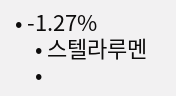• -1.27%
    • 스텔라루멘
    •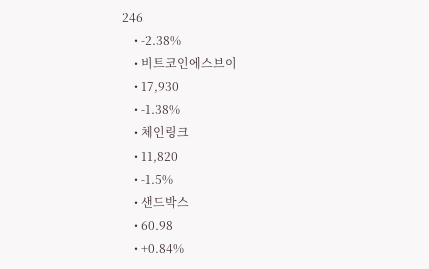246
    • -2.38%
    • 비트코인에스브이
    • 17,930
    • -1.38%
    • 체인링크
    • 11,820
    • -1.5%
    • 샌드박스
    • 60.98
    • +0.84%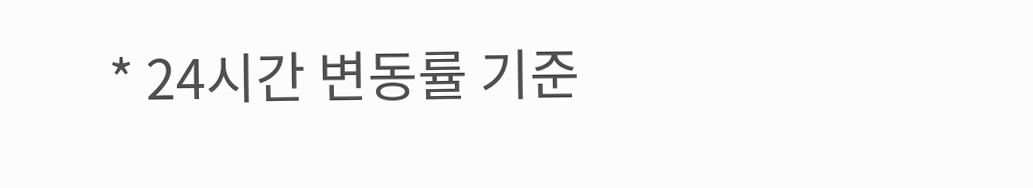* 24시간 변동률 기준